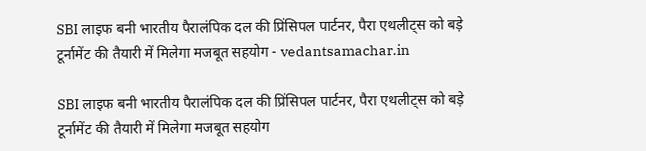SBI लाइफ बनी भारतीय पैरालंपिक दल की प्रिंसिपल पार्टनर, पैरा एथलीट्स को बड़े टूर्नामेंट की तैयारी में मिलेगा मजबूत सहयोग - vedantsamachar.in

SBI लाइफ बनी भारतीय पैरालंपिक दल की प्रिंसिपल पार्टनर, पैरा एथलीट्स को बड़े टूर्नामेंट की तैयारी में मिलेगा मजबूत सहयोग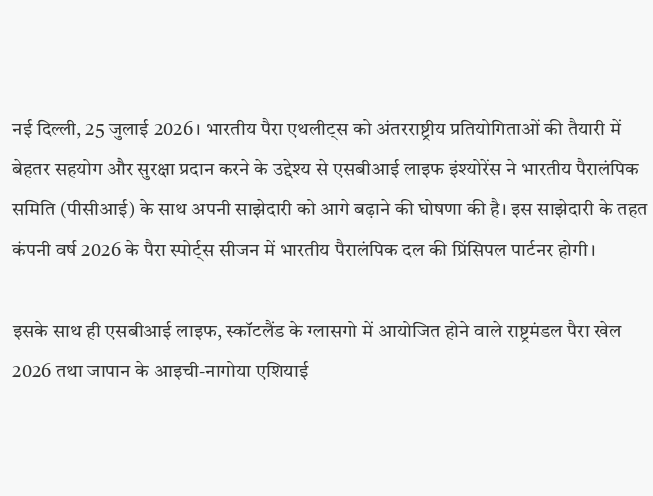नई दिल्ली, 25 जुलाई 2026। भारतीय पैरा एथलीट्स को अंतरराष्ट्रीय प्रतियोगिताओं की तैयारी में बेहतर सहयोग और सुरक्षा प्रदान करने के उद्देश्य से एसबीआई लाइफ इंश्योरेंस ने भारतीय पैरालंपिक समिति (पीसीआई) के साथ अपनी साझेदारी को आगे बढ़ाने की घोषणा की है। इस साझेदारी के तहत कंपनी वर्ष 2026 के पैरा स्पोर्ट्स सीजन में भारतीय पैरालंपिक दल की प्रिंसिपल पार्टनर होगी।

इसके साथ ही एसबीआई लाइफ, स्कॉटलैंड के ग्लासगो में आयोजित होने वाले राष्ट्रमंडल पैरा खेल 2026 तथा जापान के आइची-नागोया एशियाई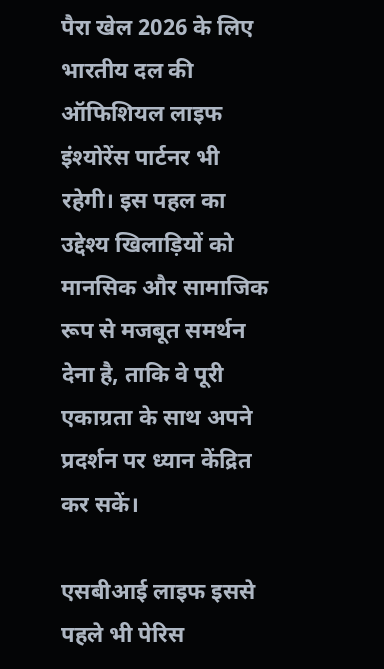पैरा खेल 2026 के लिए भारतीय दल की ऑफिशियल लाइफ इंश्योरेंस पार्टनर भी रहेगी। इस पहल का उद्देश्य खिलाड़ियों को मानसिक और सामाजिक रूप से मजबूत समर्थन देना है, ताकि वे पूरी एकाग्रता के साथ अपने प्रदर्शन पर ध्यान केंद्रित कर सकें।

एसबीआई लाइफ इससे पहले भी पेरिस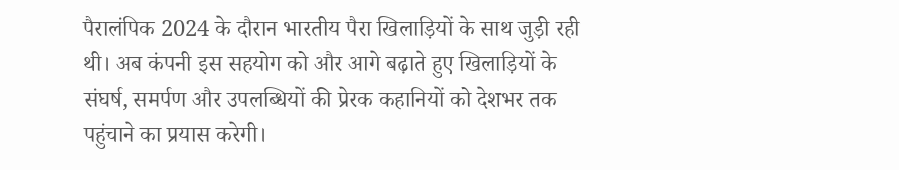पैरालंपिक 2024 के दौरान भारतीय पैरा खिलाड़ियों के साथ जुड़ी रही थी। अब कंपनी इस सहयोग को और आगे बढ़ाते हुए खिलाड़ियों के संघर्ष, समर्पण और उपलब्धियों की प्रेरक कहानियों को देशभर तक पहुंचाने का प्रयास करेगी।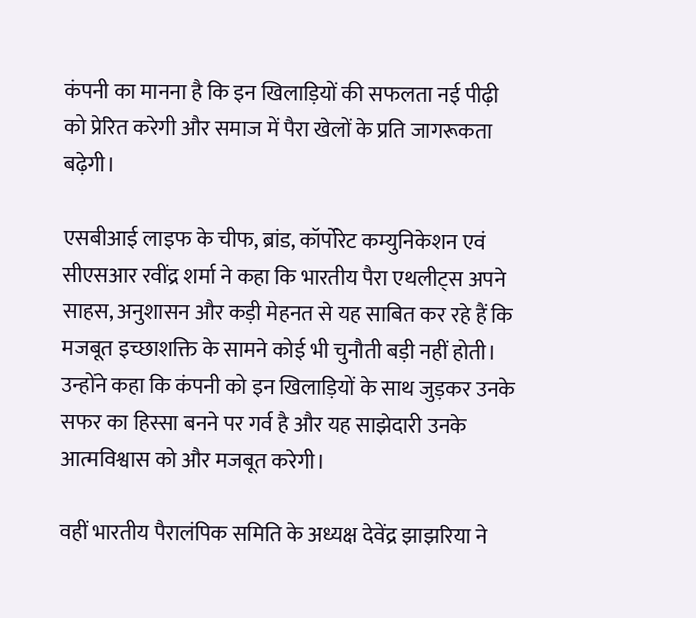कंपनी का मानना है कि इन खिलाड़ियों की सफलता नई पीढ़ी को प्रेरित करेगी और समाज में पैरा खेलों के प्रति जागरूकता बढ़ेगी।

एसबीआई लाइफ के चीफ, ब्रांड, कॉर्पोरेट कम्युनिकेशन एवं सीएसआर रवींद्र शर्मा ने कहा कि भारतीय पैरा एथलीट्स अपने साहस, अनुशासन और कड़ी मेहनत से यह साबित कर रहे हैं कि मजबूत इच्छाशक्ति के सामने कोई भी चुनौती बड़ी नहीं होती। उन्होंने कहा कि कंपनी को इन खिलाड़ियों के साथ जुड़कर उनके सफर का हिस्सा बनने पर गर्व है और यह साझेदारी उनके आत्मविश्वास को और मजबूत करेगी।

वहीं भारतीय पैरालंपिक समिति के अध्यक्ष देवेंद्र झाझरिया ने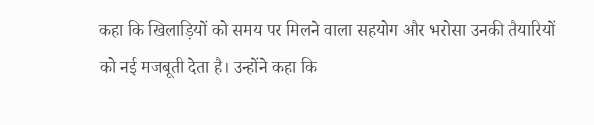कहा कि खिलाड़ियों को समय पर मिलने वाला सहयोग और भरोसा उनकी तैयारियों को नई मजबूती देता है। उन्होंने कहा कि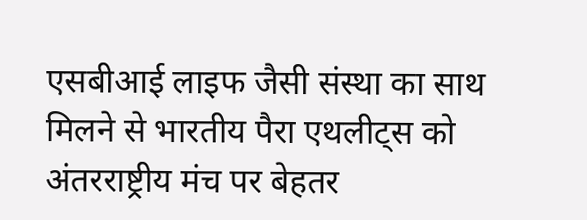एसबीआई लाइफ जैसी संस्था का साथ मिलने से भारतीय पैरा एथलीट्स को अंतरराष्ट्रीय मंच पर बेहतर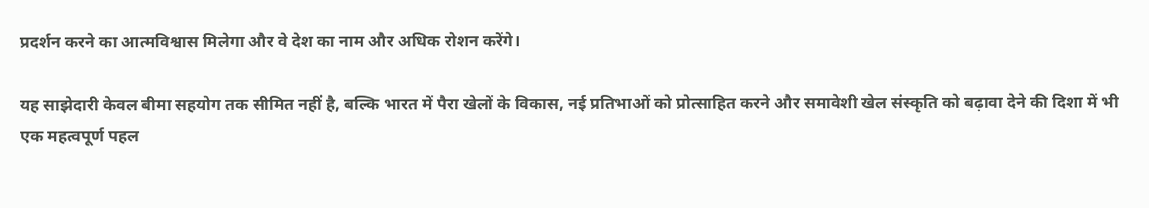प्रदर्शन करने का आत्मविश्वास मिलेगा और वे देश का नाम और अधिक रोशन करेंगे।

यह साझेदारी केवल बीमा सहयोग तक सीमित नहीं है, बल्कि भारत में पैरा खेलों के विकास, नई प्रतिभाओं को प्रोत्साहित करने और समावेशी खेल संस्कृति को बढ़ावा देने की दिशा में भी एक महत्वपूर्ण पहल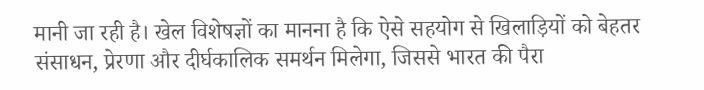मानी जा रही है। खेल विशेषज्ञों का मानना है कि ऐसे सहयोग से खिलाड़ियों को बेहतर संसाधन, प्रेरणा और दीर्घकालिक समर्थन मिलेगा, जिससे भारत की पैरा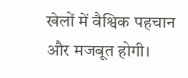खेलों में वैश्विक पहचान और मजबूत होगी।